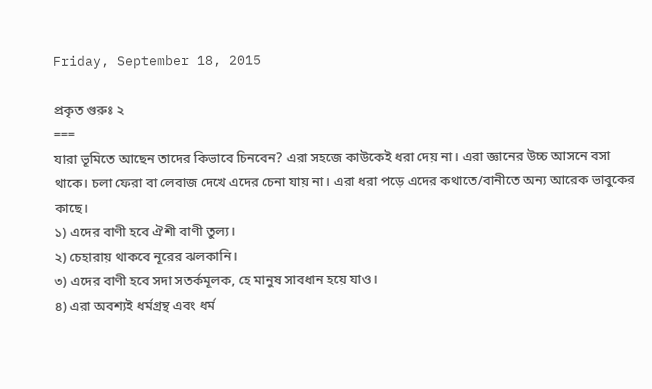Friday, September 18, 2015

প্রকৃত গুরুঃ ২
===
যারা ভূমিতে আছেন তাদের কিভাবে চিনবেন? এরা সহজে কাউকেই ধরা দেয় না। এরা জ্ঞানের উচ্চ আসনে বসা থাকে। চলা ফেরা বা লেবাজ দেখে এদের চেনা যায় না। এরা ধরা পড়ে এদের কথাতে/বানীতে অন্য আরেক ভাবুকের কাছে।
১) এদের বাণী হবে ঐশী বাণী তুল্য।
২) চেহারায় থাকবে নূরের ঝলকানি।
৩) এদের বাণী হবে সদা সতর্কমূলক, হে মানুষ সাবধান হয়ে যাও।
৪) এরা অবশ্যই ধর্মগ্রন্থ এবং ধর্ম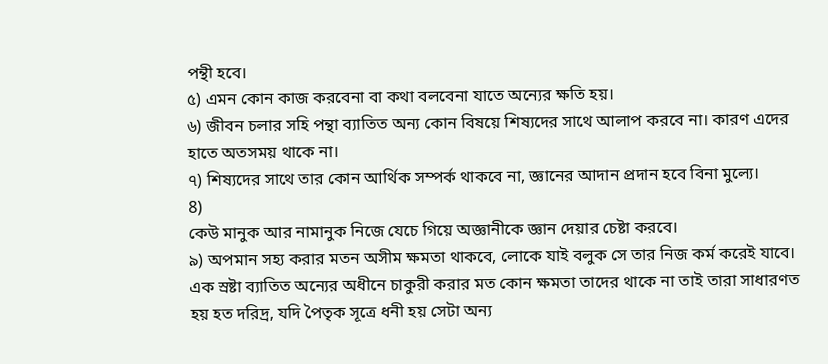পন্থী হবে।
৫) এমন কোন কাজ করবেনা বা কথা বলবেনা যাতে অন্যের ক্ষতি হয়।
৬) জীবন চলার সহি পন্থা ব্যাতিত অন্য কোন বিষয়ে শিষ্যদের সাথে আলাপ করবে না। কারণ এদের হাতে অতসময় থাকে না।
৭) শিষ্যদের সাথে তার কোন আর্থিক সম্পর্ক থাকবে না, জ্ঞানের আদান প্রদান হবে বিনা মুল্যে।
8)
কেউ মানুক আর নামানুক নিজে যেচে গিয়ে অজ্ঞানীকে জ্ঞান দেয়ার চেষ্টা করবে।
৯) অপমান সহ্য করার মতন অসীম ক্ষমতা থাকবে, লোকে যাই বলুক সে তার নিজ কর্ম করেই যাবে। এক স্রষ্টা ব্যাতিত অন্যের অধীনে চাকুরী করার মত কোন ক্ষমতা তাদের থাকে না তাই তারা সাধারণত হয় হত দরিদ্র, যদি পৈতৃক সূত্রে ধনী হয় সেটা অন্য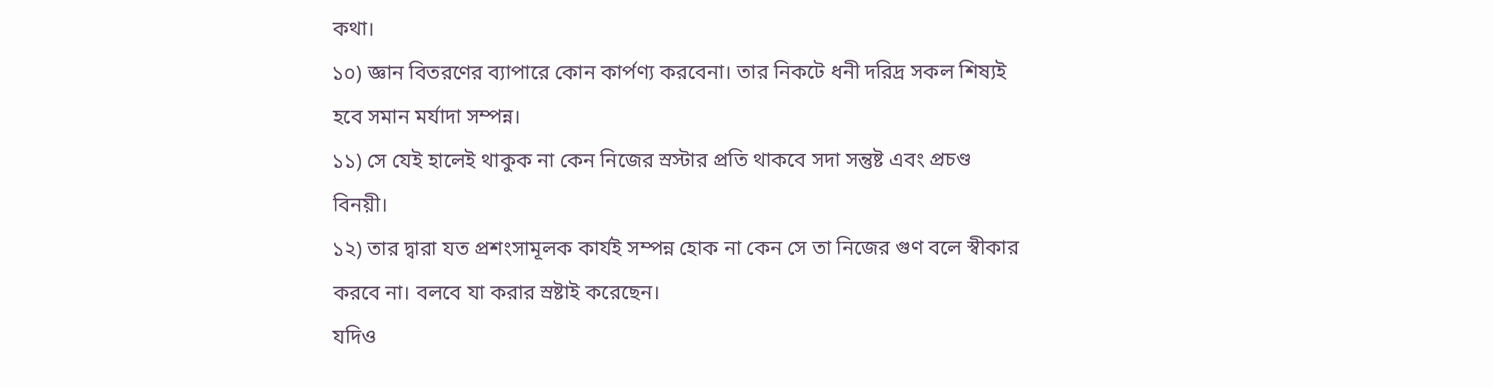কথা।
১০) জ্ঞান বিতরণের ব্যাপারে কোন কার্পণ্য করবেনা। তার নিকটে ধনী দরিদ্র সকল শিষ্যই হবে সমান মর্যাদা সম্পন্ন।
১১) সে যেই হালেই থাকুক না কেন নিজের স্রস্টার প্রতি থাকবে সদা সন্তুষ্ট এবং প্রচণ্ড বিনয়ী।
১২) তার দ্বারা যত প্রশংসামূলক কার্যই সম্পন্ন হোক না কেন সে তা নিজের গুণ বলে স্বীকার করবে না। বলবে যা করার স্রষ্টাই করেছেন।
যদিও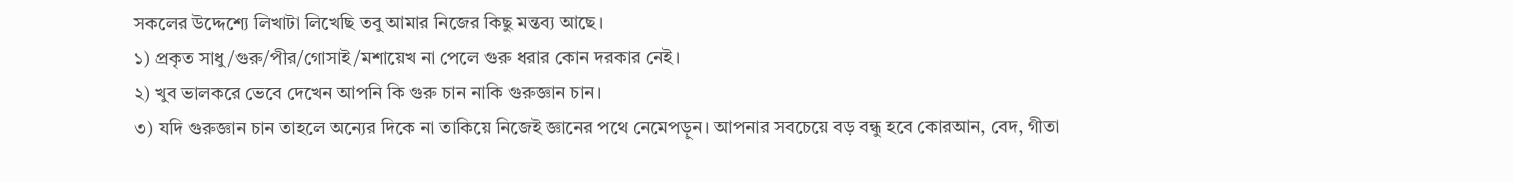সকলের উদ্দেশ্যে লিখাটা লিখেছি তবু আমার নিজের কিছু মন্তব্য আছে।
১) প্রকৃত সাধু/গুরু/পীর/গোসাই/মশায়েখ না পেলে গুরু ধরার কোন দরকার নেই।
২) খুব ভালকরে ভেবে দেখেন আপনি কি গুরু চান নাকি গুরুজ্ঞান চান।
৩) যদি গুরুজ্ঞান চান তাহলে অন্যের দিকে না তাকিয়ে নিজেই জ্ঞানের পথে নেমেপড়ুন। আপনার সবচেয়ে বড় বন্ধু হবে কোরআন, বেদ, গীতা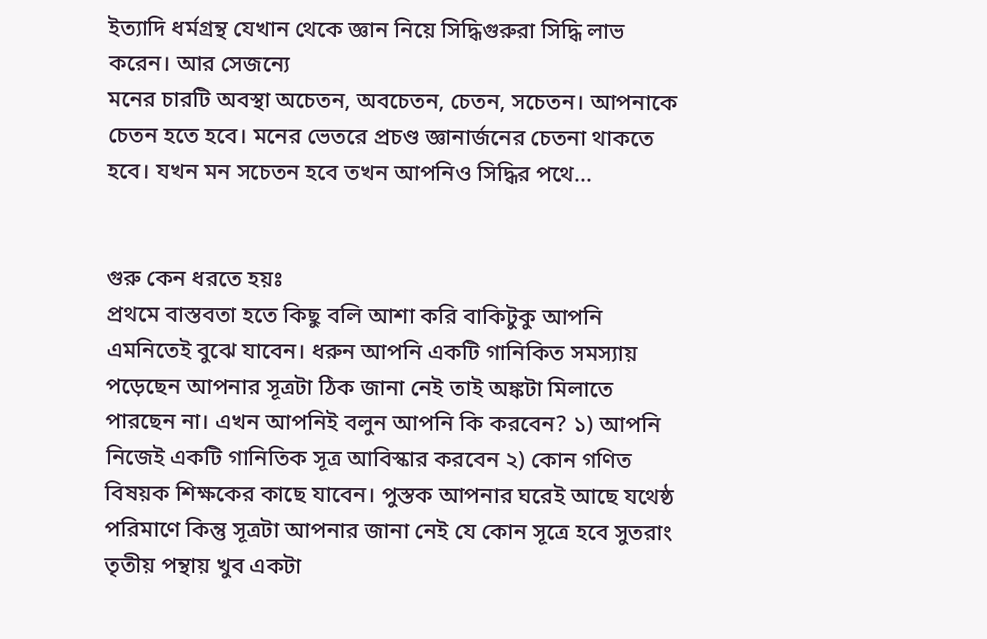ইত্যাদি ধর্মগ্রন্থ যেখান থেকে জ্ঞান নিয়ে সিদ্ধিগুরুরা সিদ্ধি লাভ করেন। আর সেজন্যে
মনের চারটি অবস্থা অচেতন, অবচেতন, চেতন, সচেতন। আপনাকে চেতন হতে হবে। মনের ভেতরে প্রচণ্ড জ্ঞানার্জনের চেতনা থাকতে হবে। যখন মন সচেতন হবে তখন আপনিও সিদ্ধির পথে...


গুরু কেন ধরতে হয়ঃ
প্রথমে বাস্তবতা হতে কিছু বলি আশা করি বাকিটুকু আপনি এমনিতেই বুঝে যাবেন। ধরুন আপনি একটি গানিকিত সমস্যায় পড়েছেন আপনার সূত্রটা ঠিক জানা নেই তাই অঙ্কটা মিলাতে পারছেন না। এখন আপনিই বলুন আপনি কি করবেন? ১) আপনি নিজেই একটি গানিতিক সূত্র আবিস্কার করবেন ২) কোন গণিত বিষয়ক শিক্ষকের কাছে যাবেন। পুস্তক আপনার ঘরেই আছে যথেষ্ঠ পরিমাণে কিন্তু সূত্রটা আপনার জানা নেই যে কোন সূত্রে হবে সুতরাং তৃতীয় পন্থায় খুব একটা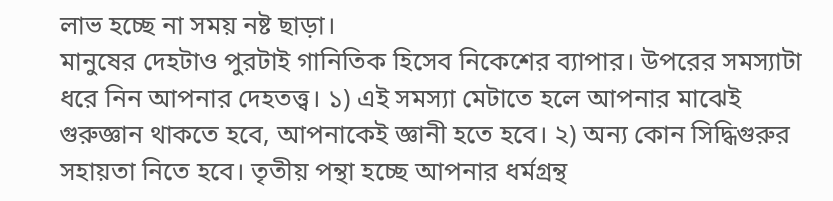লাভ হচ্ছে না সময় নষ্ট ছাড়া।
মানুষের দেহটাও পুরটাই গানিতিক হিসেব নিকেশের ব্যাপার। উপরের সমস্যাটা ধরে নিন আপনার দেহতত্ত্ব। ১) এই সমস্যা মেটাতে হলে আপনার মাঝেই গুরুজ্ঞান থাকতে হবে, আপনাকেই জ্ঞানী হতে হবে। ২) অন্য কোন সিদ্ধিগুরুর সহায়তা নিতে হবে। তৃতীয় পন্থা হচ্ছে আপনার ধর্মগ্রন্থ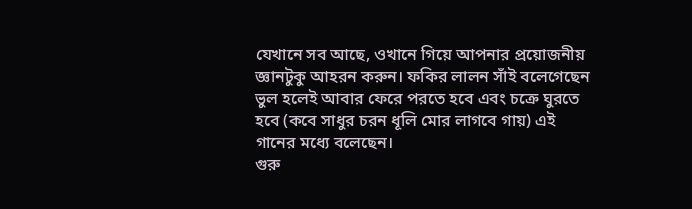যেখানে সব আছে, ওখানে গিয়ে আপনার প্রয়োজনীয় জ্ঞানটুকু আহরন করুন। ফকির লালন সাঁই বলেগেছেন ভুল হলেই আবার ফেরে পরতে হবে এবং চক্রে ঘুরতে হবে (কবে সাধুর চরন ধূলি মোর লাগবে গায়) এই গানের মধ্যে বলেছেন।
গুরু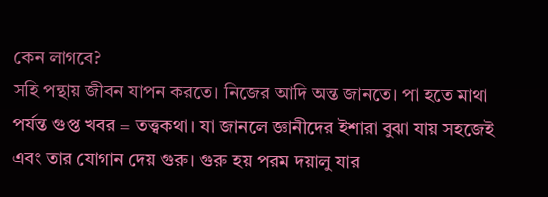কেন লাগবে?
সহি পন্থায় জীবন যাপন করতে। নিজের আদি অন্ত জানতে। পা হতে মাথা পর্যন্ত গুপ্ত খবর = তত্ত্বকথা। যা জানলে জ্ঞানীদের ইশারা বুঝা যায় সহজেই এবং তার যোগান দেয় গুরু। গুরু হয় পরম দয়ালু যার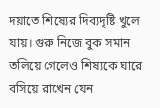দয়াতে শিষ্যের দিব্যদৃষ্টি খুলে যায়। গুরু নিজে বুক সমান তলিয়ে গেলেও শিষ্যকে ঘারে বসিয়ে রাখেন যেন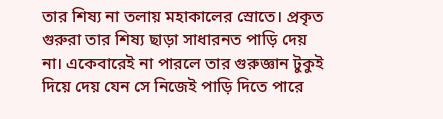তার শিষ্য না তলায় মহাকালের স্রোতে। প্রকৃত গুরুরা তার শিষ্য ছাড়া সাধারনত পাড়ি দেয় না। একেবারেই না পারলে তার গুরুজ্ঞান টুকুই দিয়ে দেয় যেন সে নিজেই পাড়ি দিতে পারে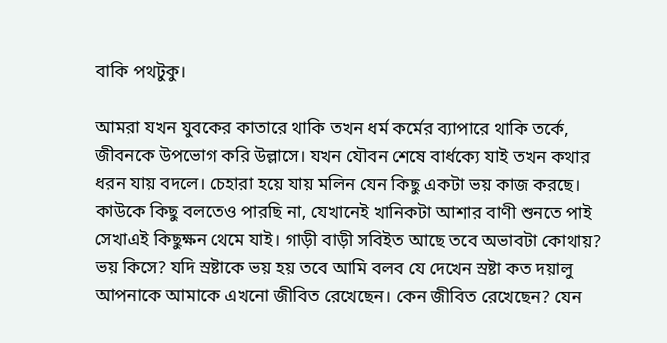বাকি পথটুকু।

আমরা যখন যুবকের কাতারে থাকি তখন ধর্ম কর্মের ব্যাপারে থাকি তর্কে, জীবনকে উপভোগ করি উল্লাসে। যখন যৌবন শেষে বার্ধক্যে যাই তখন কথার ধরন যায় বদলে। চেহারা হয়ে যায় মলিন যেন কিছু একটা ভয় কাজ করছে। কাউকে কিছু বলতেও পারছি না, যেখানেই খানিকটা আশার বাণী শুনতে পাই সেখাএই কিছুক্ষন থেমে যাই। গাড়ী বাড়ী সবিইত আছে তবে অভাবটা কোথায়? ভয় কিসে? যদি স্রষ্টাকে ভয় হয় তবে আমি বলব যে দেখেন স্রষ্টা কত দয়ালু আপনাকে আমাকে এখনো জীবিত রেখেছেন। কেন জীবিত রেখেছেন? যেন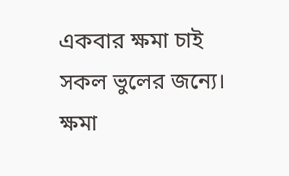একবার ক্ষমা চাই সকল ভুলের জন্যে। ক্ষমা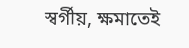স্বর্গীয়, ক্ষমাতেই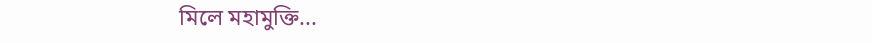মিলে মহামুক্তি...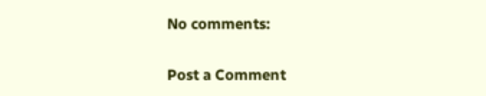No comments:

Post a Comment